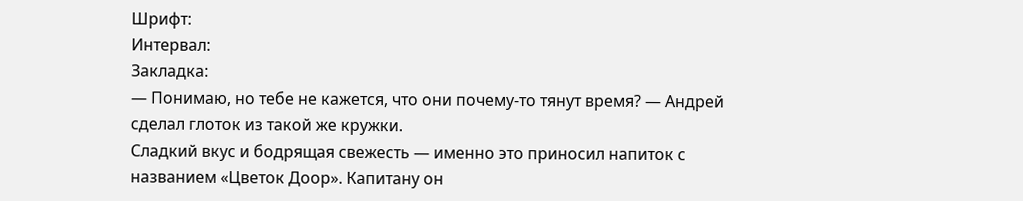Шрифт:
Интервал:
Закладка:
— Понимаю, но тебе не кажется, что они почему-то тянут время? — Андрей сделал глоток из такой же кружки.
Сладкий вкус и бодрящая свежесть — именно это приносил напиток с названием «Цветок Доор». Капитану он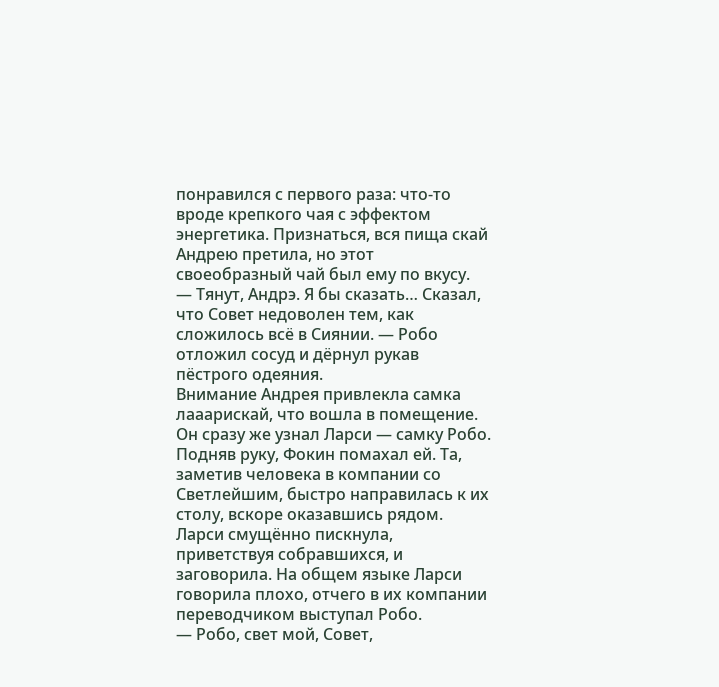понравился с первого раза: что-то вроде крепкого чая с эффектом энергетика. Признаться, вся пища скай Андрею претила, но этот своеобразный чай был ему по вкусу.
— Тянут, Андрэ. Я бы сказать… Сказал, что Совет недоволен тем, как сложилось всё в Сиянии. — Робо отложил сосуд и дёрнул рукав пёстрого одеяния.
Внимание Андрея привлекла самка лааарискай, что вошла в помещение. Он сразу же узнал Ларси — самку Робо. Подняв руку, Фокин помахал ей. Та, заметив человека в компании со Светлейшим, быстро направилась к их столу, вскоре оказавшись рядом. Ларси смущённо пискнула, приветствуя собравшихся, и заговорила. На общем языке Ларси говорила плохо, отчего в их компании переводчиком выступал Робо.
— Робо, свет мой, Совет,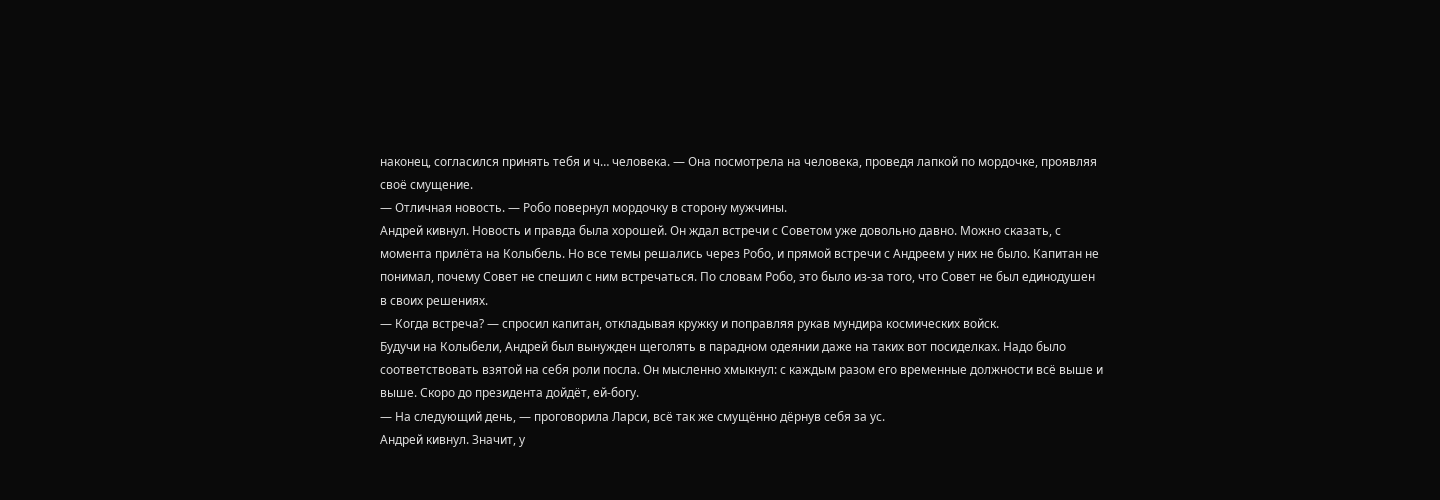наконец, согласился принять тебя и ч… человека. — Она посмотрела на человека, проведя лапкой по мордочке, проявляя своё смущение.
— Отличная новость. — Робо повернул мордочку в сторону мужчины.
Андрей кивнул. Новость и правда была хорошей. Он ждал встречи с Советом уже довольно давно. Можно сказать, с момента прилёта на Колыбель. Но все темы решались через Робо, и прямой встречи с Андреем у них не было. Капитан не понимал, почему Совет не спешил с ним встречаться. По словам Робо, это было из-за того, что Совет не был единодушен в своих решениях.
— Когда встреча? — спросил капитан, откладывая кружку и поправляя рукав мундира космических войск.
Будучи на Колыбели, Андрей был вынужден щеголять в парадном одеянии даже на таких вот посиделках. Надо было соответствовать взятой на себя роли посла. Он мысленно хмыкнул: с каждым разом его временные должности всё выше и выше. Скоро до президента дойдёт, ей-богу.
— На следующий день, — проговорила Ларси, всё так же смущённо дёрнув себя за ус.
Андрей кивнул. Значит, у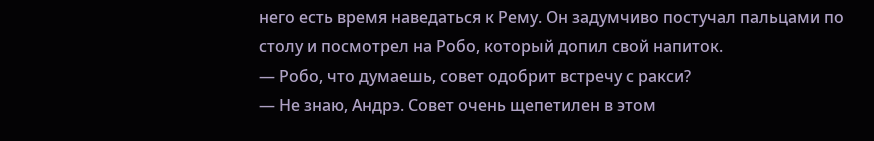него есть время наведаться к Рему. Он задумчиво постучал пальцами по столу и посмотрел на Робо, который допил свой напиток.
— Робо, что думаешь, совет одобрит встречу с ракси?
— Не знаю, Андрэ. Совет очень щепетилен в этом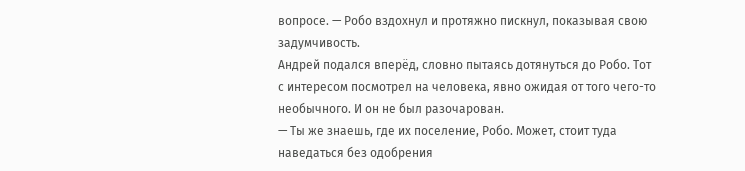вопросе. — Робо вздохнул и протяжно пискнул, показывая свою задумчивость.
Андрей подался вперёд, словно пытаясь дотянуться до Робо. Тот с интересом посмотрел на человека, явно ожидая от того чего-то необычного. И он не был разочарован.
— Ты же знаешь, где их поселение, Робо. Может, стоит туда наведаться без одобрения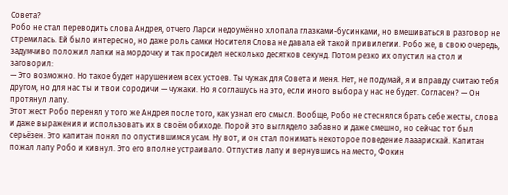Совета?
Робо не стал переводить слова Андрея, отчего Ларси недоумённо хлопала глазками-бусинками, но вмешиваться в разговор не стремилась. Ей было интересно, но даже роль самки Носителя Слова не давала ей такой привилегии. Робо же, в свою очередь, задумчиво положил лапки на мордочку и так просидел несколько десятков секунд. Потом резко их опустил на стол и заговорил:
— Это возможно. Но такое будет нарушением всех устоев. Ты чужак для Совета и меня. Нет, не подумай, я и вправду считаю тебя другом, но для нас ты и твои сородичи — чужаки. Но я соглашусь на это, если иного выбора у нас не будет. Согласен? — Он протянул лапу.
Этот жест Робо перенял у того же Андрея после того, как узнал его смысл. Вообще, Робо не стеснялся брать себе жесты, слова и даже выражения и использовать их в своём обиходе. Порой это выглядело забавно и даже смешно, но сейчас тот был серьёзен. Это капитан понял по опустившимся усам. Ну вот, и он стал понимать некоторое поведение лааарискай. Капитан пожал лапу Робо и кивнул. Это его вполне устраивало. Отпустив лапу и вернувшись на место, Фокин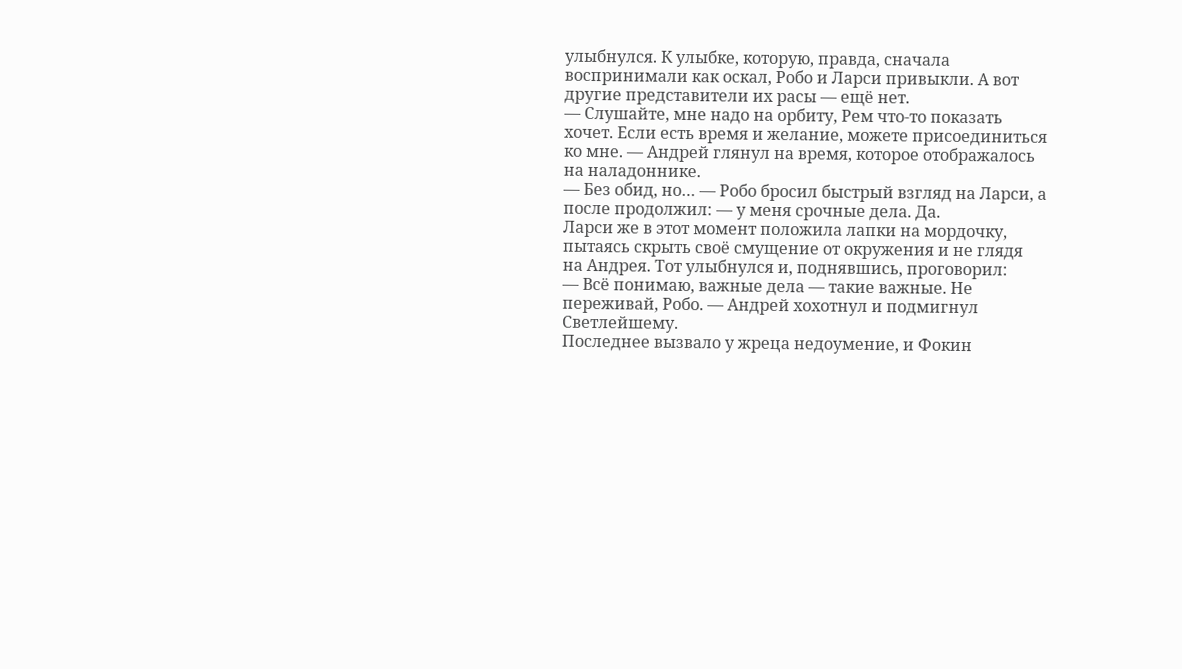улыбнулся. К улыбке, которую, правда, сначала воспринимали как оскал, Робо и Ларси привыкли. А вот другие представители их расы — ещё нет.
— Слушайте, мне надо на орбиту, Рем что-то показать хочет. Если есть время и желание, можете присоединиться ко мне. — Андрей глянул на время, которое отображалось на наладоннике.
— Без обид, но… — Робо бросил быстрый взгляд на Ларси, а после продолжил: — у меня срочные дела. Да.
Ларси же в этот момент положила лапки на мордочку, пытаясь скрыть своё смущение от окружения и не глядя на Андрея. Тот улыбнулся и, поднявшись, проговорил:
— Всё понимаю, важные дела — такие важные. Не переживай, Робо. — Андрей хохотнул и подмигнул Светлейшему.
Последнее вызвало у жреца недоумение, и Фокин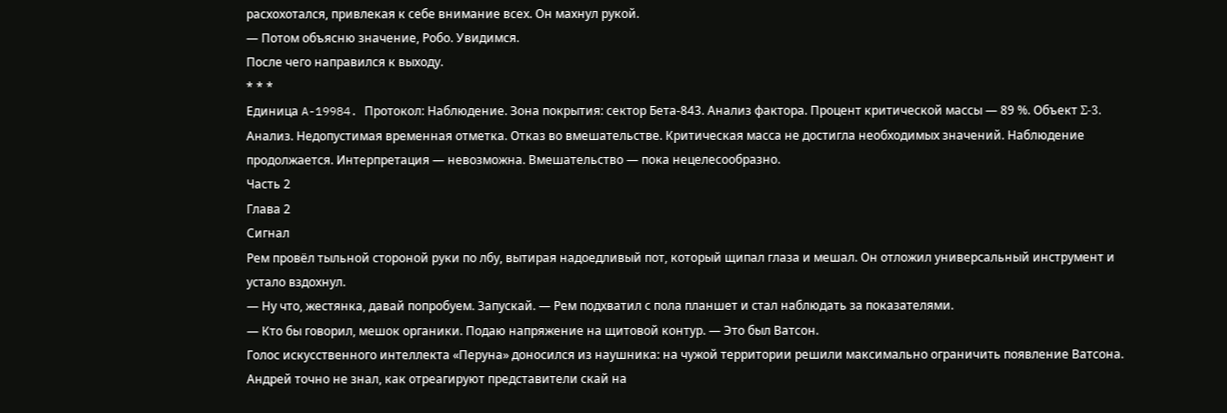расхохотался, привлекая к себе внимание всех. Он махнул рукой.
— Потом объясню значение, Робо. Увидимся.
После чего направился к выходу.
* * *
Единица A-19984. Протокол: Наблюдение. Зона покрытия: сектор Бета-843. Анализ фактора. Процент критической массы — 89 %. Объект Σ-3. Анализ. Недопустимая временная отметка. Отказ во вмешательстве. Критическая масса не достигла необходимых значений. Наблюдение продолжается. Интерпретация — невозможна. Вмешательство — пока нецелесообразно.
Часть 2
Глава 2
Сигнал
Рем провёл тыльной стороной руки по лбу, вытирая надоедливый пот, который щипал глаза и мешал. Он отложил универсальный инструмент и устало вздохнул.
— Ну что, жестянка, давай попробуем. Запускай. — Рем подхватил с пола планшет и стал наблюдать за показателями.
— Кто бы говорил, мешок органики. Подаю напряжение на щитовой контур. — Это был Ватсон.
Голос искусственного интеллекта «Перуна» доносился из наушника: на чужой территории решили максимально ограничить появление Ватсона. Андрей точно не знал, как отреагируют представители скай на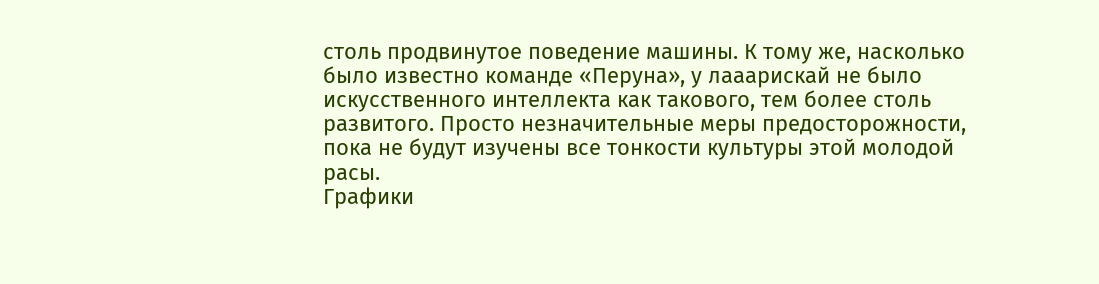столь продвинутое поведение машины. К тому же, насколько было известно команде «Перуна», у лааарискай не было искусственного интеллекта как такового, тем более столь развитого. Просто незначительные меры предосторожности, пока не будут изучены все тонкости культуры этой молодой расы.
Графики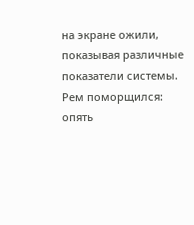на экране ожили, показывая различные показатели системы. Рем поморщился: опять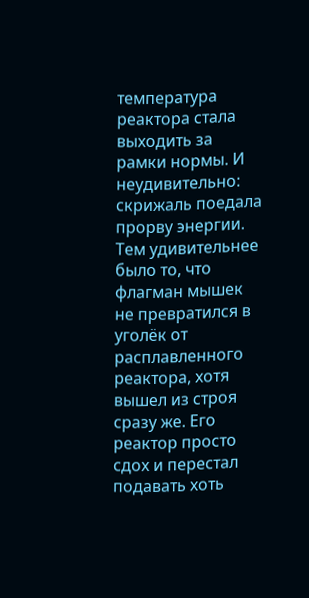температура реактора стала выходить за рамки нормы. И неудивительно: скрижаль поедала прорву энергии. Тем удивительнее было то, что флагман мышек не превратился в уголёк от расплавленного реактора, хотя вышел из строя сразу же. Его реактор просто сдох и перестал подавать хоть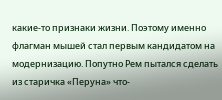какие-то признаки жизни. Поэтому именно флагман мышей стал первым кандидатом на модернизацию. Попутно Рем пытался сделать из старичка «Перуна» что-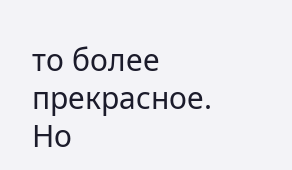то более прекрасное. Но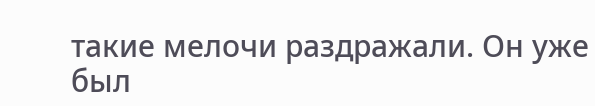такие мелочи раздражали. Он уже был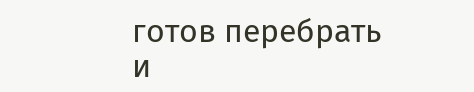готов перебрать и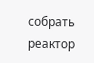собрать реактор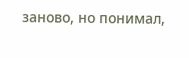заново, но понимал,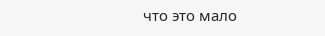что это мало